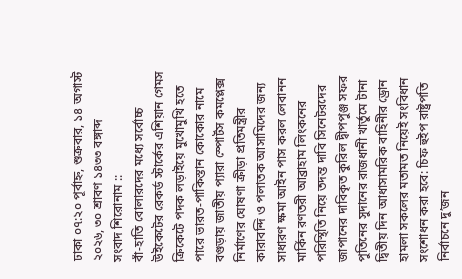ঢাকা ০৭:২০ পূর্বাহ্ন, শুক্রবার, ১৪ অগাস্ট ২০২৬, ৩০ শ্রাবণ ১৪৩৩ বঙ্গাব্দ
সংবাদ শিরোনাম ::
বাঁ-হাতি বোলারদের মধ্যে সর্বোচ্চ উইকেটের রেকর্ড স্টার্কের এশিয়ান গেমস ক্রিকেটে পদক লড়াইয়ে মুখোমুখি হতে পারে ভারত-পাকিস্তান কোকোর নামে বগুড়ায় জাতীয় প্যারা স্পোর্টস কমপ্লেক্স নির্মাণের ঘোষণা ক্রীড়া প্রতিমন্ত্রীর কারাবন্দি ও পলাতক আসামিদের জন্য সাধারণ ক্ষমা আইন পাস করল লেবানন মার্কিন রণতরী আব্রাহাম লিংকনের পরিস্থিতি নিয়ে তদন্ত দাবি সিনেটরদের জাপানের দাবিকৃত কুরিল দ্বীপপুঞ্জ সফর পুতিনের সুদানের রাজধানী খার্তুমে টানা দ্বিতীয় দিন আধাসামরিক বাহিনীর ড্রোন হামলা সকলের মতামত নিয়েই সংবিধান সংশোধন করা হবে: চিফ হুইপ রাষ্ট্রপতি নির্বাচনে দু’জন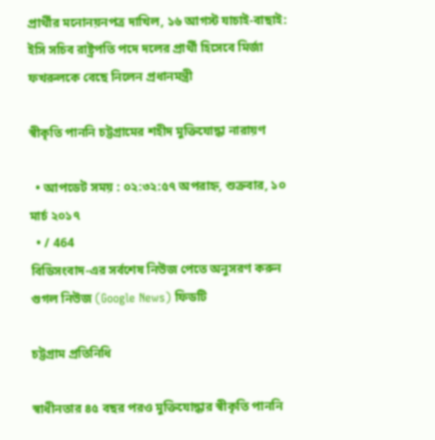প্রার্থীর মনোনয়নপত্র দাখিল, ১৬ আগস্ট যাচাই-বাছাই: ইসি সচিব রাষ্ট্রপতি পদে দলের প্রার্থী হিসেবে মির্জা ফখরুলকে বেছে নিলেন প্রধানমন্ত্রী

স্বীকৃতি পাননি চট্টগ্রামের শহীদ মুক্তিযোদ্ধা নারায়ণ

  • আপডেট সময় : ০২:৩২:৫৭ অপরাহ্ন, শুক্রবার, ১০ মার্চ ২০১৭
  • / 464
বিডিসংবাদ-এর সর্বশেষ নিউজ পেতে অনুসরণ করুন গুগল নিউজ (Google News) ফিডটি

চট্টগ্রাম প্রতিনিধি

স্বাধীনতার ৪৫ বছর পরও মুক্তিযোদ্ধার স্বীকৃতি পাননি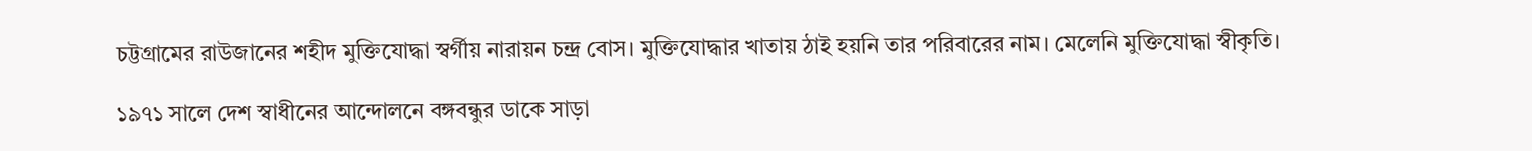চট্টগ্রামের রাউজানের শহীদ মুক্তিযোদ্ধা স্বর্গীয় নারায়ন চন্দ্র বোস। মুক্তিযোদ্ধার খাতায় ঠাই হয়নি তার পরিবারের নাম। মেলেনি মুক্তিযোদ্ধা স্বীকৃতি।

১৯৭১ সালে দেশ স্বাধীনের আন্দোলনে বঙ্গবন্ধুর ডাকে সাড়া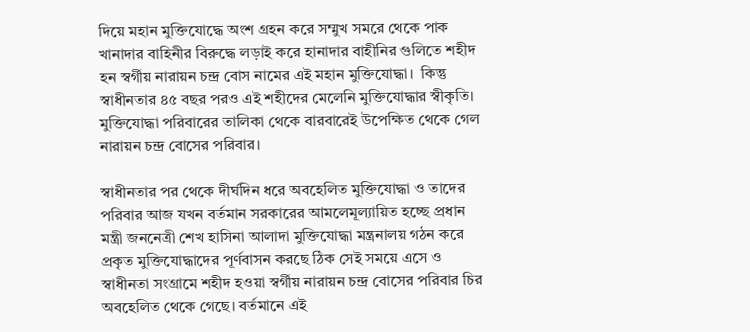দিয়ে মহান মুক্তিযোদ্ধে অংশ গ্রহন করে সম্মুখ সমরে থেকে পাক খানাদার বাহিনীর বিরুদ্ধে লড়াই করে হানাদার বাহীনির গুলিতে শহীদ হন স্বর্গীয় নারায়ন চন্দ্র বোস নামের এই মহান মুক্তিযোদ্ধা।  কিন্তু স্বাধীনতার ৪৫ বছর পরও এই শহীদের মেলেনি মুক্তিযোদ্ধার স্বীকৃতি। মুক্তিযোদ্ধা পরিবারের তালিকা থেকে বারবারেই উপেক্ষিত থেকে গেল নারায়ন চন্দ্র বোসের পরিবার।

স্বাধীনতার পর থেকে দীর্ঘদিন ধরে অবহেলিত মুক্তিযোদ্ধা ও তাদের পরিবার আজ যখন বর্তমান সরকারের আমলেমূল্যায়িত হচ্ছে প্রধান মন্ত্রী জননেত্রী শেখ হাসিনা আলাদা মুক্তিযোদ্ধা মন্ত্রনালয় গঠন করে প্রকৃত মুক্তিযোদ্ধাদের পূর্ণবাসন করছে ঠিক সেই সময়ে এসে ও স্বাধীনতা সংগ্রামে শহীদ হওয়া স্বর্গীয় নারায়ন চন্দ্র বোসের পরিবার চির অবহেলিত থেকে গেছে। বর্তমানে এই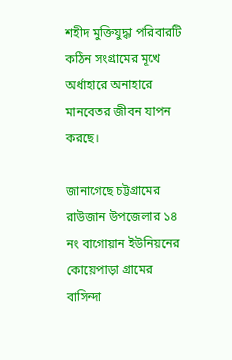শহীদ মুক্তিযুদ্ধা পরিবারটি কঠিন সংগ্রামের মূখে অর্ধাহারে অনাহারে মানবেতর জীবন যাপন করছে।

জানাগেছে চট্টগ্রামের রাউজান উপজেলার ১৪ নং বাগোয়ান ইউনিয়নের কোয়েপাড়া গ্রামের বাসিন্দা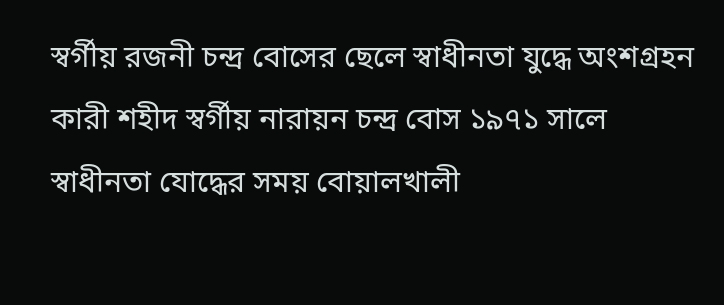স্বর্গীয় রজনী চন্দ্র বোসের ছেলে স্বাধীনতা যুদ্ধে অংশগ্রহন কারী শহীদ স্বর্গীয় নারায়ন চন্দ্র বোস ১৯৭১ সালে স্বাধীনতা যোদ্ধের সময় বোয়ালখালী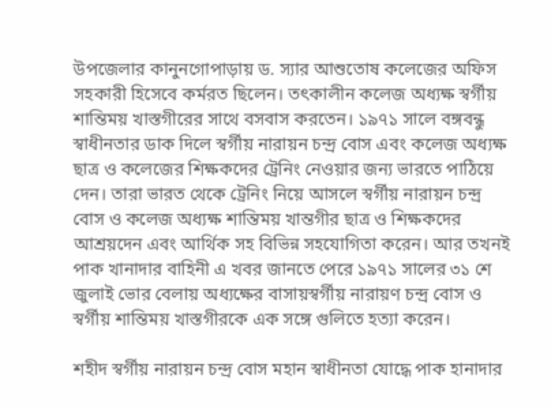উপজেলার কানুনগোপাড়ায় ড. স্যার আশুতোষ কলেজের অফিস সহকারী হিসেবে কর্মরত ছিলেন। তৎকালীন কলেজ অধ্যক্ষ স্বর্গীয় শান্তিময় খাস্তগীরের সাথে বসবাস করতেন। ১৯৭১ সালে বঙ্গবন্ধু স্বাধীনতার ডাক দিলে স্বর্গীয় নারায়ন চন্দ্র বোস এবং কলেজ অধ্যক্ষ ছাত্র ও কলেজের শিক্ষকদের ট্রেনিং নেওয়ার জন্য ভারতে পাঠিয়ে দেন। তারা ভারত থেকে ট্রেনিং নিয়ে আসলে স্বর্গীয় নারায়ন চন্দ্র বোস ও কলেজ অধ্যক্ষ শান্তিময় খান্তগীর ছাত্র ও শিক্ষকদের আশ্রয়দেন এবং আর্থিক সহ বিভিন্ন সহযোগিতা করেন। আর তখনই পাক খানাদার বাহিনী এ খবর জানতে পেরে ১৯৭১ সালের ৩১ শে জুলাই ভোর বেলায় অধ্যক্ষের বাসায়স্বর্গীয় নারায়ণ চন্দ্র বোস ও স্বর্গীয় শান্তিময় খাস্তগীরকে এক সঙ্গে গুলিতে হত্যা করেন।

শহীদ স্বর্গীয় নারায়ন চন্দ্র বোস মহান স্বাধীনতা যোদ্ধে পাক হানাদার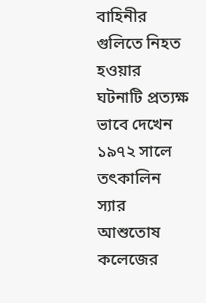বাহিনীর গুলিতে নিহত হওয়ার ঘটনাটি প্রত্যক্ষ ভাবে দেখেন ১৯৭২ সালে তৎকালিন স্যার আশুতোষ কলেজের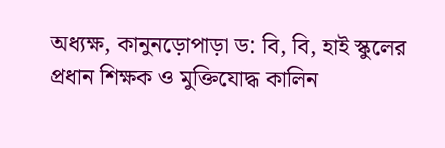অধ্যক্ষ, কানুনড়োপাড়া ড: বি, বি, হাই স্কুলের প্রধান শিক্ষক ও মুক্তিযোদ্ধ কালিন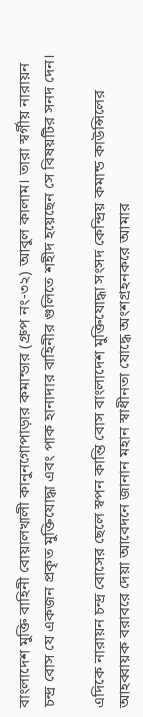বাংলাদেশ মুক্তি বাহিনী বোয়ালখালী কানুনগোপাড়ার কমান্ডার (গ্রুপ নং-৩২) আবুল কালাম। তারা স্বর্গীয় নারায়ন চন্দ্র বোস যে একজন প্রকৃত মুক্তিযোদ্ধা এবং পাক হানাদার বাহিনীর গুলিতে শহীদ হয়েছেন সে বিষয়টির সনদ দেন।

এদিকে নারায়ন চন্দ্র বোসের ছেলে স্বপন কান্তি বোস বাংলাদেশ মুক্তিযোদ্ধা সংসদ কেন্দ্রিয় কমান্ড কাউন্সিলের আহব্বায়ক বরাবরে দেয়া আবেদনে জানান মহান স্বাধীনতা যোদ্ধে অংশগ্রহনকরে আমার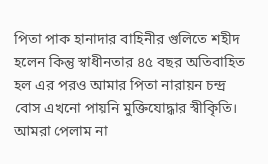পিতা পাক হানাদার বাহিনীর গুলিতে শহীদ হলেন কিন্তু স্বাধীনতার ৪৫ বছর অতিবাহিত হল এর পরও আমার পিতা নারায়ন চন্দ্র বোস এখনো পায়নি মুক্তিযোদ্ধার স্বীকিৃতি। আমরা পেলাম না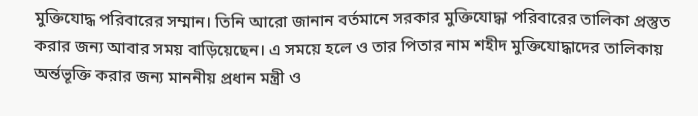মুক্তিযোদ্ধ পরিবারের সম্মান। তিনি আরো জানান বর্তমানে সরকার মুক্তিযোদ্ধা পরিবারের তালিকা প্রস্তুত করার জন্য আবার সময় বাড়িয়েছেন। এ সময়ে হলে ও তার পিতার নাম শহীদ মুক্তিযোদ্ধাদের তালিকায় অর্ন্তভূক্তি করার জন্য মাননীয় প্রধান মন্ত্রী ও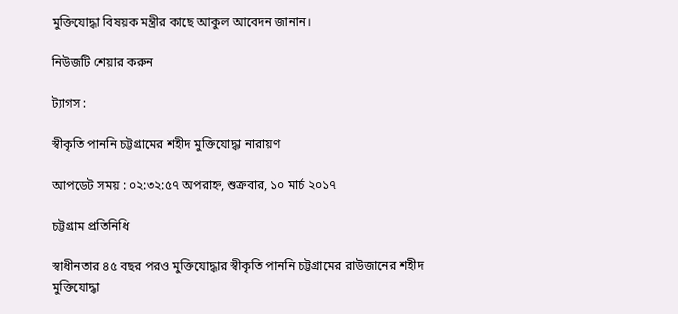মুক্তিযোদ্ধা বিষয়ক মন্ত্রীর কাছে আকুল আবেদন জানান।

নিউজটি শেয়ার করুন

ট্যাগস :

স্বীকৃতি পাননি চট্টগ্রামের শহীদ মুক্তিযোদ্ধা নারায়ণ

আপডেট সময় : ০২:৩২:৫৭ অপরাহ্ন, শুক্রবার, ১০ মার্চ ২০১৭

চট্টগ্রাম প্রতিনিধি

স্বাধীনতার ৪৫ বছর পরও মুক্তিযোদ্ধার স্বীকৃতি পাননি চট্টগ্রামের রাউজানের শহীদ মুক্তিযোদ্ধা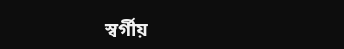স্বর্গীয়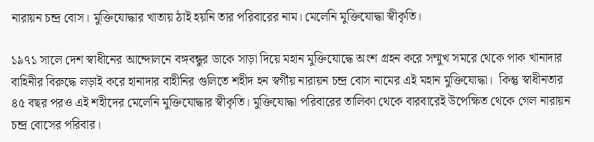নারায়ন চন্দ্র বোস। মুক্তিযোদ্ধার খাতায় ঠাই হয়নি তার পরিবারের নাম। মেলেনি মুক্তিযোদ্ধা স্বীকৃতি।

১৯৭১ সালে দেশ স্বাধীনের আন্দোলনে বঙ্গবন্ধুর ডাকে সাড়া দিয়ে মহান মুক্তিযোদ্ধে অংশ গ্রহন করে সম্মুখ সমরে থেকে পাক খানাদার বাহিনীর বিরুদ্ধে লড়াই করে হানাদার বাহীনির গুলিতে শহীদ হন স্বর্গীয় নারায়ন চন্দ্র বোস নামের এই মহান মুক্তিযোদ্ধা।  কিন্তু স্বাধীনতার ৪৫ বছর পরও এই শহীদের মেলেনি মুক্তিযোদ্ধার স্বীকৃতি। মুক্তিযোদ্ধা পরিবারের তালিকা থেকে বারবারেই উপেক্ষিত থেকে গেল নারায়ন চন্দ্র বোসের পরিবার।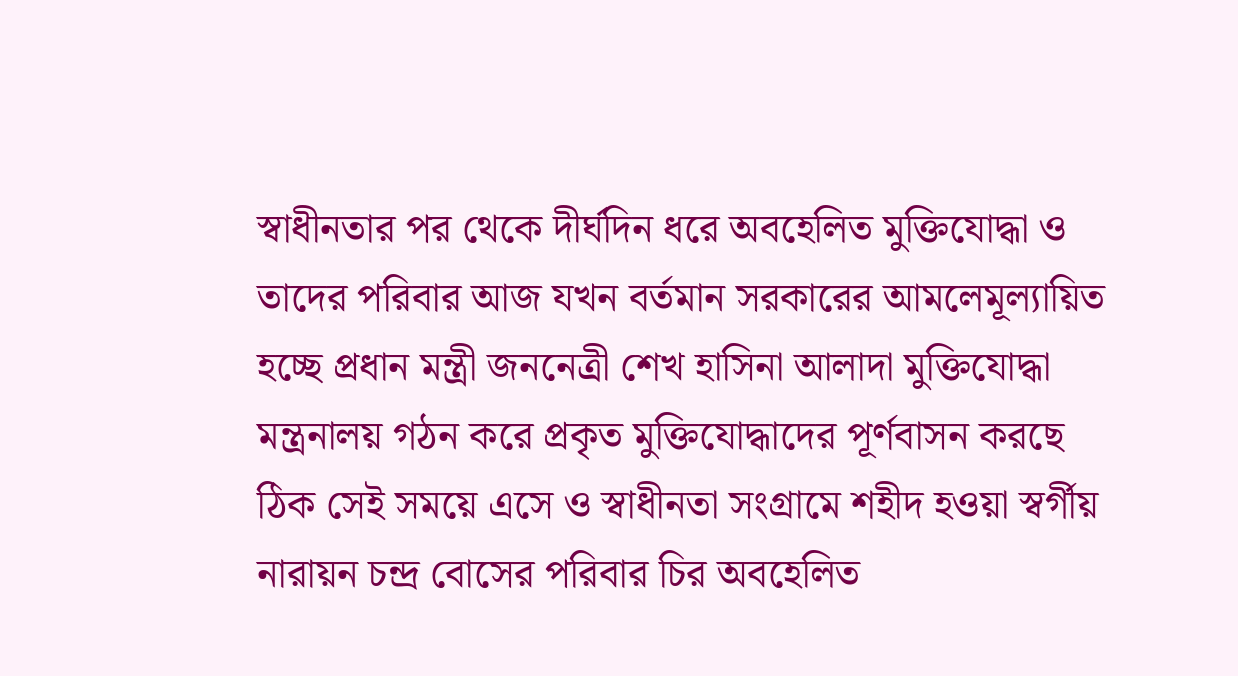স্বাধীনতার পর থেকে দীর্ঘদিন ধরে অবহেলিত মুক্তিযোদ্ধা ও তাদের পরিবার আজ যখন বর্তমান সরকারের আমলেমূল্যায়িত হচ্ছে প্রধান মন্ত্রী জননেত্রী শেখ হাসিনা আলাদা মুক্তিযোদ্ধা মন্ত্রনালয় গঠন করে প্রকৃত মুক্তিযোদ্ধাদের পূর্ণবাসন করছে ঠিক সেই সময়ে এসে ও স্বাধীনতা সংগ্রামে শহীদ হওয়া স্বর্গীয় নারায়ন চন্দ্র বোসের পরিবার চির অবহেলিত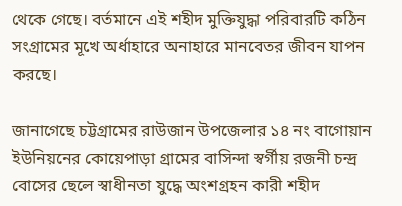থেকে গেছে। বর্তমানে এই শহীদ মুক্তিযুদ্ধা পরিবারটি কঠিন সংগ্রামের মূখে অর্ধাহারে অনাহারে মানবেতর জীবন যাপন করছে।

জানাগেছে চট্টগ্রামের রাউজান উপজেলার ১৪ নং বাগোয়ান ইউনিয়নের কোয়েপাড়া গ্রামের বাসিন্দা স্বর্গীয় রজনী চন্দ্র বোসের ছেলে স্বাধীনতা যুদ্ধে অংশগ্রহন কারী শহীদ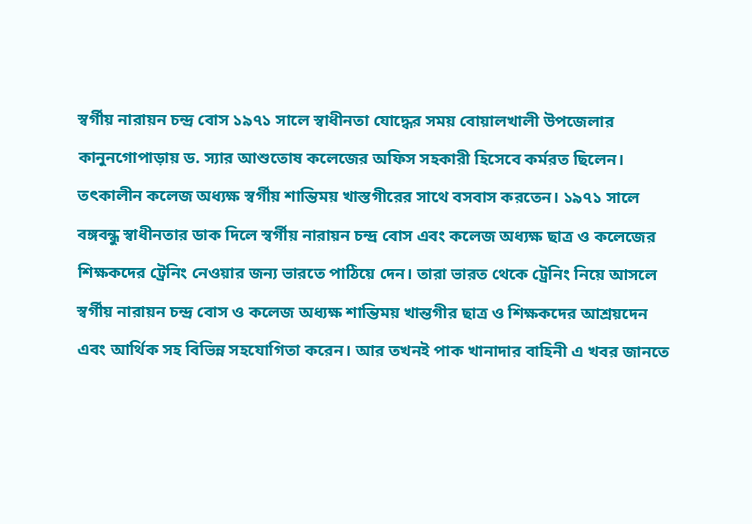স্বর্গীয় নারায়ন চন্দ্র বোস ১৯৭১ সালে স্বাধীনতা যোদ্ধের সময় বোয়ালখালী উপজেলার কানুনগোপাড়ায় ড. স্যার আশুতোষ কলেজের অফিস সহকারী হিসেবে কর্মরত ছিলেন। তৎকালীন কলেজ অধ্যক্ষ স্বর্গীয় শান্তিময় খাস্তগীরের সাথে বসবাস করতেন। ১৯৭১ সালে বঙ্গবন্ধু স্বাধীনতার ডাক দিলে স্বর্গীয় নারায়ন চন্দ্র বোস এবং কলেজ অধ্যক্ষ ছাত্র ও কলেজের শিক্ষকদের ট্রেনিং নেওয়ার জন্য ভারতে পাঠিয়ে দেন। তারা ভারত থেকে ট্রেনিং নিয়ে আসলে স্বর্গীয় নারায়ন চন্দ্র বোস ও কলেজ অধ্যক্ষ শান্তিময় খান্তগীর ছাত্র ও শিক্ষকদের আশ্রয়দেন এবং আর্থিক সহ বিভিন্ন সহযোগিতা করেন। আর তখনই পাক খানাদার বাহিনী এ খবর জানতে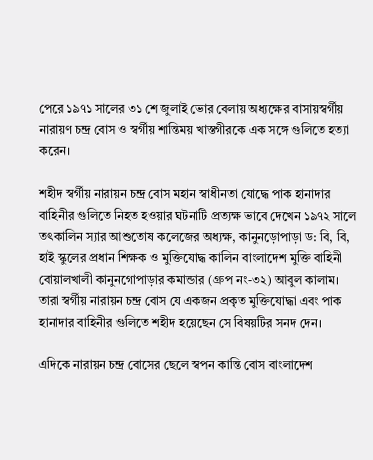পেরে ১৯৭১ সালের ৩১ শে জুলাই ভোর বেলায় অধ্যক্ষের বাসায়স্বর্গীয় নারায়ণ চন্দ্র বোস ও স্বর্গীয় শান্তিময় খাস্তগীরকে এক সঙ্গে গুলিতে হত্যা করেন।

শহীদ স্বর্গীয় নারায়ন চন্দ্র বোস মহান স্বাধীনতা যোদ্ধে পাক হানাদার বাহিনীর গুলিতে নিহত হওয়ার ঘটনাটি প্রত্যক্ষ ভাবে দেখেন ১৯৭২ সালে তৎকালিন স্যার আশুতোষ কলেজের অধ্যক্ষ, কানুনড়োপাড়া ড: বি, বি, হাই স্কুলের প্রধান শিক্ষক ও মুক্তিযোদ্ধ কালিন বাংলাদেশ মুক্তি বাহিনী বোয়ালখালী কানুনগোপাড়ার কমান্ডার (গ্রুপ নং-৩২) আবুল কালাম। তারা স্বর্গীয় নারায়ন চন্দ্র বোস যে একজন প্রকৃত মুক্তিযোদ্ধা এবং পাক হানাদার বাহিনীর গুলিতে শহীদ হয়েছেন সে বিষয়টির সনদ দেন।

এদিকে নারায়ন চন্দ্র বোসের ছেলে স্বপন কান্তি বোস বাংলাদেশ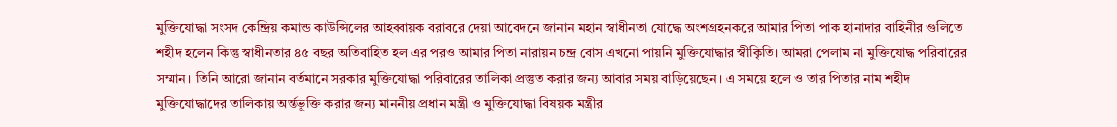মুক্তিযোদ্ধা সংসদ কেন্দ্রিয় কমান্ড কাউন্সিলের আহব্বায়ক বরাবরে দেয়া আবেদনে জানান মহান স্বাধীনতা যোদ্ধে অংশগ্রহনকরে আমার পিতা পাক হানাদার বাহিনীর গুলিতে শহীদ হলেন কিন্তু স্বাধীনতার ৪৫ বছর অতিবাহিত হল এর পরও আমার পিতা নারায়ন চন্দ্র বোস এখনো পায়নি মুক্তিযোদ্ধার স্বীকিৃতি। আমরা পেলাম না মুক্তিযোদ্ধ পরিবারের সম্মান। তিনি আরো জানান বর্তমানে সরকার মুক্তিযোদ্ধা পরিবারের তালিকা প্রস্তুত করার জন্য আবার সময় বাড়িয়েছেন। এ সময়ে হলে ও তার পিতার নাম শহীদ মুক্তিযোদ্ধাদের তালিকায় অর্ন্তভূক্তি করার জন্য মাননীয় প্রধান মন্ত্রী ও মুক্তিযোদ্ধা বিষয়ক মন্ত্রীর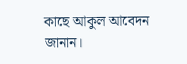কাছে আকুল আবেদন জানান।